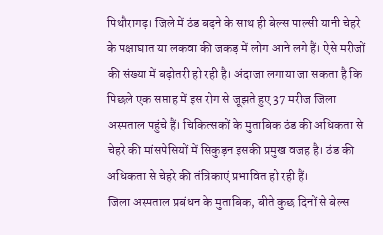पिथौरागढ़। जिले में ठंड बढ़ने के साथ ही बेल्स पाल्सी यानी चेहरे के पक्षाघात या लकवा की जकड़ में लोग आने लगे हैं। ऐसे मरीजों की संख्या में बढ़ोतरी हो रही है। अंदाजा लगाया जा सकता है कि पिछले एक सप्ताह में इस रोग से जूझते हुए 37 मरीज जिला अस्पताल पहुंचे हैं। चिकित्सकों के मुताबिक ठंड की अधिकता से चेहरे की मांसपेसियों में सिकुड़न इसकी प्रमुख वजह है। ठंड की अधिकता से चेहरे की तंत्रिकाएं प्रभावित हो रही हैं।
जिला अस्पताल प्रबंधन के मुताबिक, बीते कुछ दिनों से बेल्स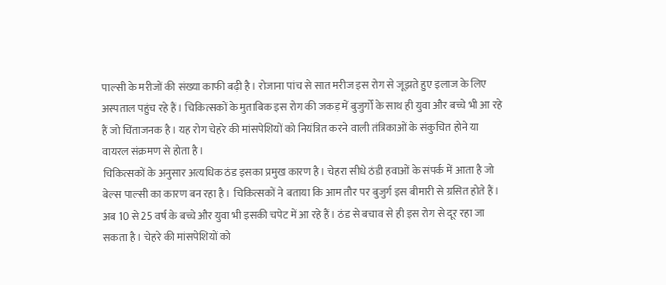पाल्सी के मरीजों की संख्या काफी बढ़ी है। रोजाना पांच से सात मरीज इस रोग से जूझते हुए इलाज के लिए अस्पताल पहुंच रहे हैं। चिकित्सकों के मुताबिक इस रोग की जकड़ में बुजुर्गों के साथ ही युवा और बच्चे भी आ रहे हैं जो चिंताजनक है। यह रोग चेहरे की मांसपेशियों को नियंत्रित करने वाली तंत्रिकाओं के संकुचित होने या वायरल संक्रमण से होता है।
चिकित्सकों के अनुसार अत्यधिक ठंड इसका प्रमुख कारण है। चेहरा सीधे ठंडी हवाओं के संपर्क में आता है जो बेल्स पाल्सी का कारण बन रहा है। चिकित्सकों ने बताया कि आम तौर पर बुजुर्ग इस बीमारी से ग्रसित होते हैं। अब 10 से 25 वर्ष के बच्चे और युवा भी इसकी चपेट में आ रहे हैं। ठंड से बचाव से ही इस रोग से दूर रहा जा सकता है। चेहरे की मांसपेशियों को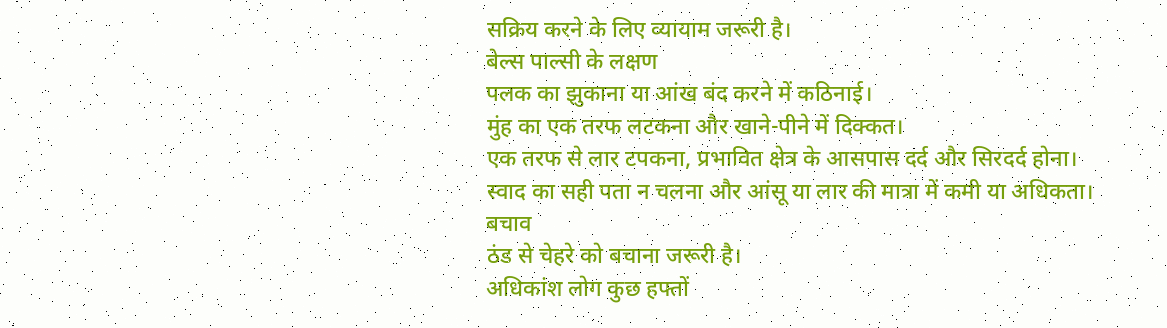सक्रिय करने के लिए व्यायाम जरूरी है।
बेल्स पाल्सी के लक्षण
पलक का झुकाना या आंख बंद करने में कठिनाई।
मुंह का एक तरफ लटकना और खाने-पीने में दिक्कत।
एक तरफ से लार टपकना, प्रभावित क्षेत्र के आसपास दर्द और सिरदर्द होना।
स्वाद का सही पता न चलना और आंसू या लार की मात्रा में कमी या अधिकता।
बचाव
ठंड से चेहरे को बचाना जरूरी है।
अधिकांश लोग कुछ हफ्तों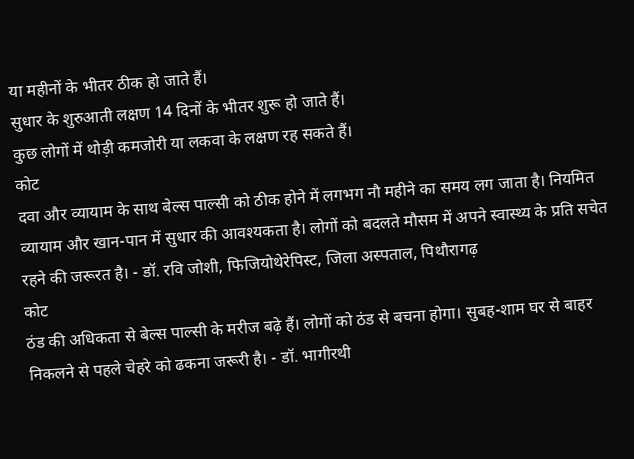या महीनों के भीतर ठीक हो जाते हैं।
सुधार के शुरुआती लक्षण 14 दिनों के भीतर शुरू हो जाते हैं।
कुछ लोगों में थोड़ी कमजोरी या लकवा के लक्षण रह सकते हैं।
कोट
दवा और व्यायाम के साथ बेल्स पाल्सी को ठीक होने में लगभग नौ महीने का समय लग जाता है। नियमित व्यायाम और खान-पान में सुधार की आवश्यकता है। लोगों को बदलते मौसम में अपने स्वास्थ्य के प्रति सचेत रहने की जरूरत है। - डॉ. रवि जोशी, फिजियोथेरेपिस्ट, जिला अस्पताल, पिथौरागढ़
कोट
ठंड की अधिकता से बेल्स पाल्सी के मरीज बढ़े हैं। लोगों को ठंड से बचना होगा। सुबह-शाम घर से बाहर निकलने से पहले चेहरे को ढकना जरूरी है। - डॉ. भागीरथी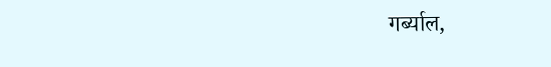गर्ब्याल,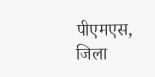पीएमएस, जिला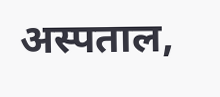अस्पताल,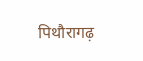पिथौरागढ़